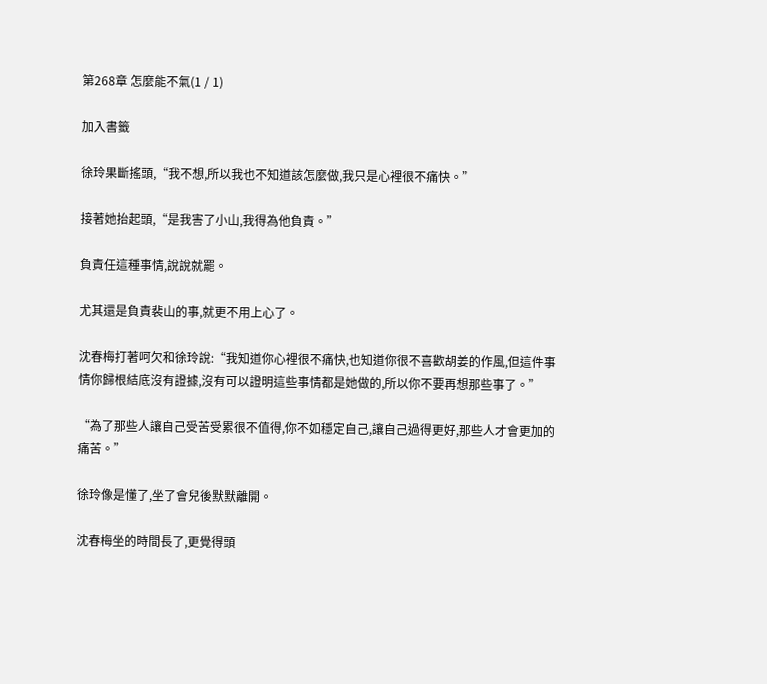第268章 怎麼能不氣(1 / 1)

加入書籤

徐玲果斷搖頭,“我不想,所以我也不知道該怎麼做,我只是心裡很不痛快。”

接著她抬起頭,“是我害了小山,我得為他負責。”

負責任這種事情,說說就罷。

尤其還是負責裴山的事,就更不用上心了。

沈春梅打著呵欠和徐玲說:“我知道你心裡很不痛快,也知道你很不喜歡胡姜的作風,但這件事情你歸根結底沒有證據,沒有可以證明這些事情都是她做的,所以你不要再想那些事了。”

“為了那些人讓自己受苦受累很不值得,你不如穩定自己,讓自己過得更好,那些人才會更加的痛苦。”

徐玲像是懂了,坐了會兒後默默離開。

沈春梅坐的時間長了,更覺得頭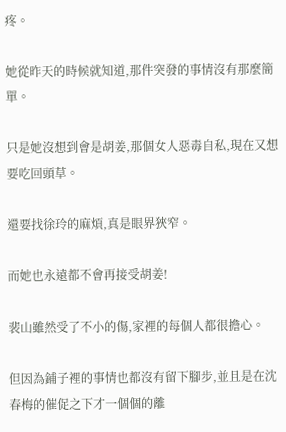疼。

她從昨天的時候就知道,那件突發的事情沒有那麼簡單。

只是她沒想到會是胡姜,那個女人惡毒自私,現在又想要吃回頭草。

還要找徐玲的麻煩,真是眼界狹窄。

而她也永遠都不會再接受胡姜!

裴山雖然受了不小的傷,家裡的每個人都很擔心。

但因為鋪子裡的事情也都沒有留下腳步,並且是在沈春梅的催促之下才一個個的離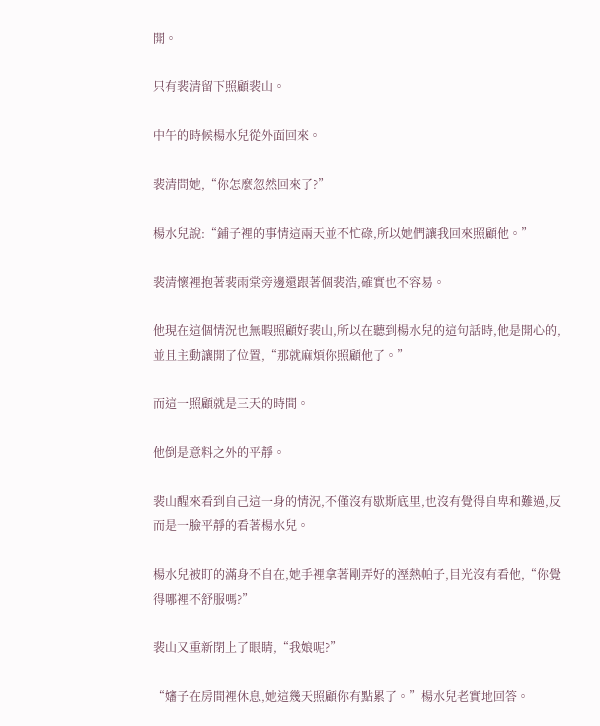開。

只有裴清留下照顧裴山。

中午的時候楊水兒從外面回來。

裴清問她,“你怎麼忽然回來了?”

楊水兒說:“鋪子裡的事情這兩天並不忙碌,所以她們讓我回來照顧他。”

裴清懷裡抱著裴雨棠旁邊還跟著個裴浩,確實也不容易。

他現在這個情況也無暇照顧好裴山,所以在聽到楊水兒的這句話時,他是開心的,並且主動讓開了位置,“那就麻煩你照顧他了。”

而這一照顧就是三天的時間。

他倒是意料之外的平靜。

裴山醒來看到自己這一身的情況,不僅沒有歇斯底里,也沒有覺得自卑和難過,反而是一臉平靜的看著楊水兒。

楊水兒被盯的滿身不自在,她手裡拿著剛弄好的溼熱帕子,目光沒有看他,“你覺得哪裡不舒服嗎?”

裴山又重新閉上了眼睛,“我娘呢?”

“嬸子在房間裡休息,她這幾天照顧你有點累了。”楊水兒老實地回答。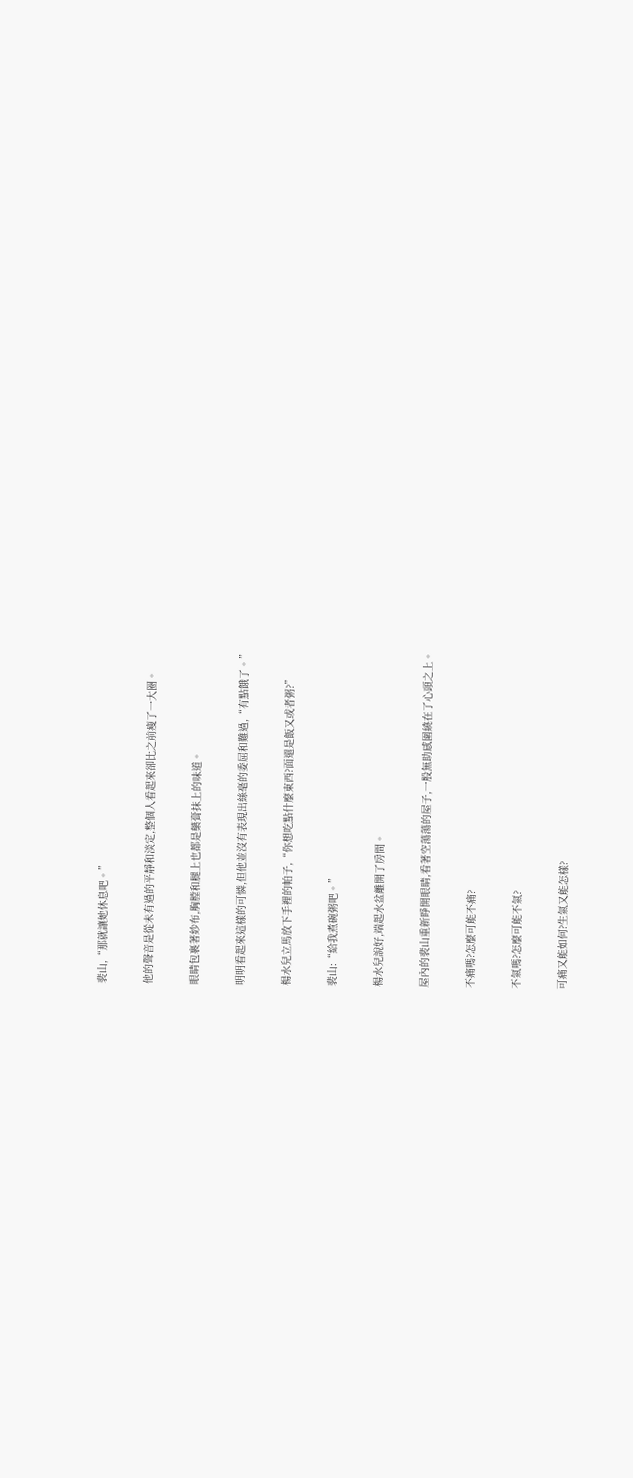裴山,“那就讓她休息吧。”

他的聲音是從未有過的平靜和淡定,整個人看起來卻比之前瘦了一大圈。

眼睛包裹著紗布,胸膛和腿上也都是藥膏抹上的味道。

明明看起來這樣的可憐,但他並沒有表現出絲毫的委屈和難過,“有點餓了。”

楊水兒立馬放下手裡的帕子,“你想吃點什麼東西?面還是飯又或者粥?”

裴山:“給我煮碗粥吧。”

楊水兒說好,端起水盆離開了房間。

屋內的裴山重新睜開眼睛,看著空蕩蕩的屋子,一股無助感圍繞在了心頭之上。

不痛嗎?怎麼可能不痛?

不氣嗎?怎麼可能不氣?

可痛又能如何?生氣又能怎樣?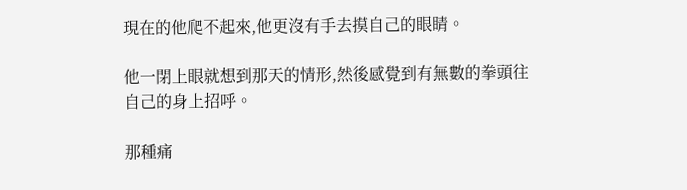現在的他爬不起來,他更沒有手去摸自己的眼睛。

他一閉上眼就想到那天的情形,然後感覺到有無數的拳頭往自己的身上招呼。

那種痛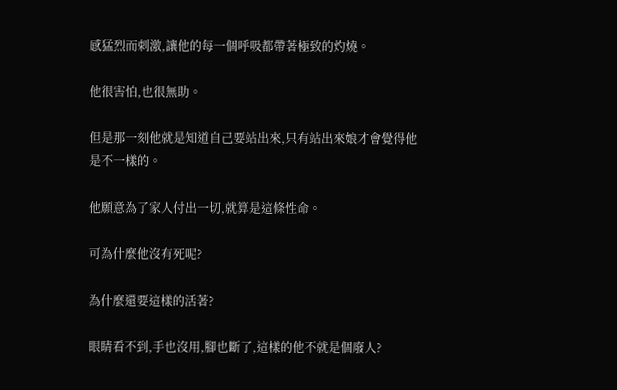感猛烈而刺激,讓他的每一個呼吸都帶著極致的灼燒。

他很害怕,也很無助。

但是那一刻他就是知道自己要站出來,只有站出來娘才會覺得他是不一樣的。

他願意為了家人付出一切,就算是這條性命。

可為什麼他沒有死呢?

為什麼還要這樣的活著?

眼睛看不到,手也沒用,腳也斷了,這樣的他不就是個廢人?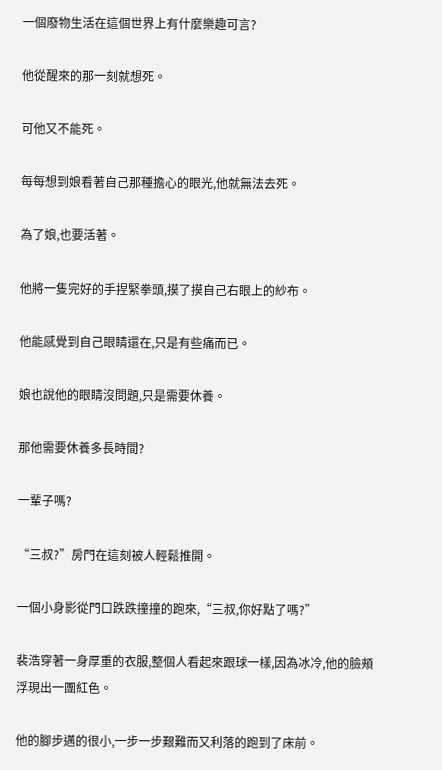一個廢物生活在這個世界上有什麼樂趣可言?

他從醒來的那一刻就想死。

可他又不能死。

每每想到娘看著自己那種擔心的眼光,他就無法去死。

為了娘,也要活著。

他將一隻完好的手捏緊拳頭,摸了摸自己右眼上的紗布。

他能感覺到自己眼睛還在,只是有些痛而已。

娘也說他的眼睛沒問題,只是需要休養。

那他需要休養多長時間?

一輩子嗎?

“三叔?”房門在這刻被人輕鬆推開。

一個小身影從門口跌跌撞撞的跑來,“三叔,你好點了嗎?”

裴浩穿著一身厚重的衣服,整個人看起來跟球一樣,因為冰冷,他的臉頰浮現出一團紅色。

他的腳步邁的很小,一步一步艱難而又利落的跑到了床前。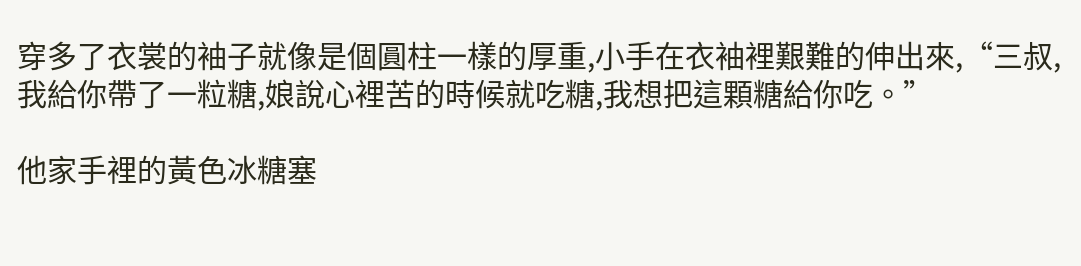穿多了衣裳的袖子就像是個圓柱一樣的厚重,小手在衣袖裡艱難的伸出來,“三叔,我給你帶了一粒糖,娘說心裡苦的時候就吃糖,我想把這顆糖給你吃。”

他家手裡的黃色冰糖塞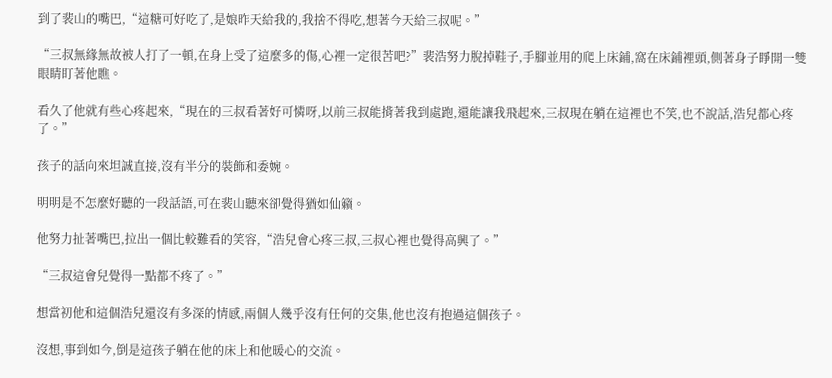到了裴山的嘴巴,“這糖可好吃了,是娘昨天給我的,我捨不得吃,想著今天給三叔呢。”

“三叔無緣無故被人打了一頓,在身上受了這麼多的傷,心裡一定很苦吧?”裴浩努力脫掉鞋子,手腳並用的爬上床鋪,窩在床鋪裡頭,側著身子睜開一雙眼睛盯著他瞧。

看久了他就有些心疼起來,“現在的三叔看著好可憐呀,以前三叔能揹著我到處跑,還能讓我飛起來,三叔現在躺在這裡也不笑,也不說話,浩兒都心疼了。”

孩子的話向來坦誠直接,沒有半分的裝飾和委婉。

明明是不怎麼好聽的一段話語,可在裴山聽來卻覺得猶如仙籟。

他努力扯著嘴巴,拉出一個比較難看的笑容,“浩兒會心疼三叔,三叔心裡也覺得高興了。”

“三叔這會兒覺得一點都不疼了。”

想當初他和這個浩兒還沒有多深的情感,兩個人幾乎沒有任何的交集,他也沒有抱過這個孩子。

沒想,事到如今,倒是這孩子躺在他的床上和他暖心的交流。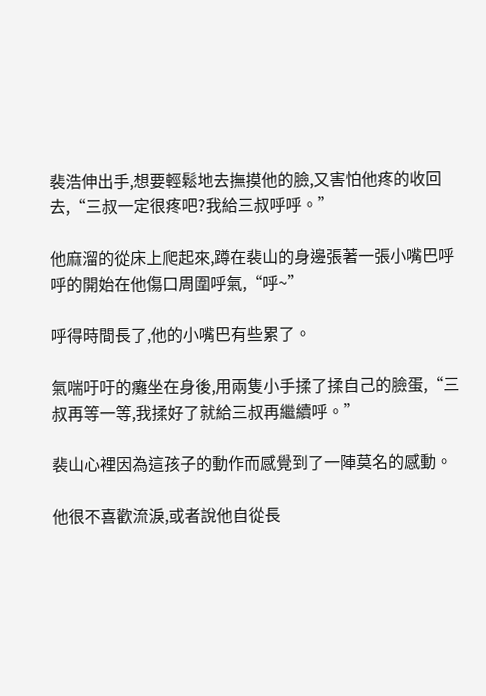裴浩伸出手,想要輕鬆地去撫摸他的臉,又害怕他疼的收回去,“三叔一定很疼吧?我給三叔呼呼。”

他麻溜的從床上爬起來,蹲在裴山的身邊張著一張小嘴巴呼呼的開始在他傷口周圍呼氣,“呼~”

呼得時間長了,他的小嘴巴有些累了。

氣喘吁吁的癱坐在身後,用兩隻小手揉了揉自己的臉蛋,“三叔再等一等,我揉好了就給三叔再繼續呼。”

裴山心裡因為這孩子的動作而感覺到了一陣莫名的感動。

他很不喜歡流淚,或者說他自從長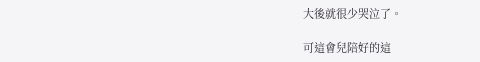大後就很少哭泣了。

可這會兒陪好的這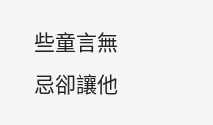些童言無忌卻讓他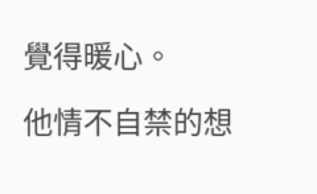覺得暖心。

他情不自禁的想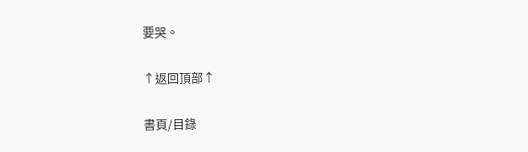要哭。

↑返回頂部↑

書頁/目錄